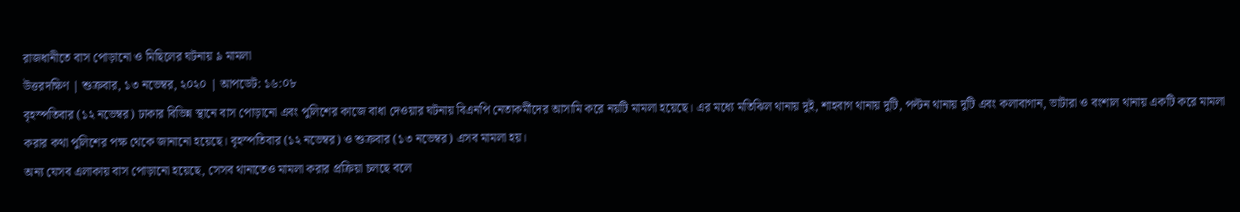রাজধানীতে বাস পোড়ানো ও মিছিলের ঘটনায় ৯ মামলা
উত্তরদক্ষিণ | শুক্রবার, ১৩ নভেম্বর, ২০২০ | আপডেট: ১৬:০৮
বৃহস্পতিবার (১২ নভেম্বর) ঢাকার বিভিন্ন স্থানে বাস পোড়ানো এবং পুলিশের কাজে বাধা দেওয়ার ঘটনায় বিএনপি নেতাকর্মীদের আসামি করে নয়টি মামলা হয়েছে। এর মধ্যে মতিঝিল থানায় দুই, শাহবাগ থানায় দুটি, পল্টন থানায় দুটি এবং কলাবাগান, ভাটারা ও বংশাল থানায় একটি করে মামলা করার কথা পুলিশের পক্ষ থেকে জানানো হয়েছে। বৃহস্পতিবার (১২ নভেম্বর) ও শুক্রবার (১৩ নভেম্বর) এসব মামলা হয়।
অন্য যেসব এলাকায় বাস পোড়ানো হয়েছে, সেসব থানাতেও মামলা করার প্রক্রিয়া চলছে বলে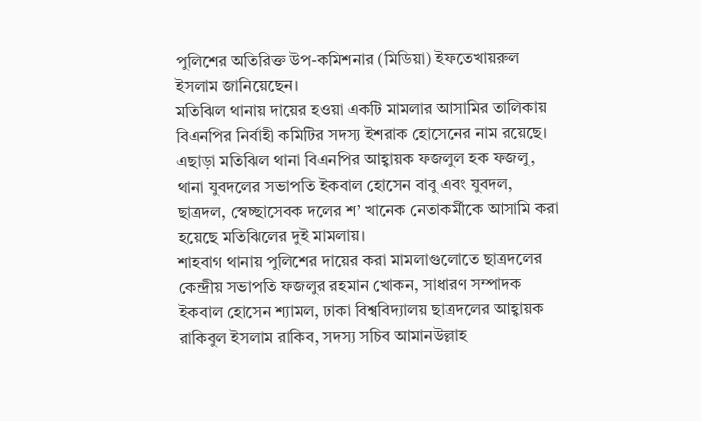পুলিশের অতিরিক্ত উপ-কমিশনার (মিডিয়া) ইফতেখায়রুল ইসলাম জানিয়েছেন।
মতিঝিল থানায় দায়ের হওয়া একটি মামলার আসামির তালিকায় বিএনপির নির্বাহী কমিটির সদস্য ইশরাক হোসেনের নাম রয়েছে। এছাড়া মতিঝিল থানা বিএনপির আহ্বায়ক ফজলুল হক ফজলু, থানা যুবদলের সভাপতি ইকবাল হোসেন বাবু এবং যুবদল, ছাত্রদল, স্বেচ্ছাসেবক দলের শ’ খানেক নেতাকর্মীকে আসামি করা হয়েছে মতিঝিলের দুই মামলায়।
শাহবাগ থানায় পুলিশের দায়ের করা মামলাগুলোতে ছাত্রদলের কেন্দ্রীয় সভাপতি ফজলুর রহমান খোকন, সাধারণ সম্পাদক ইকবাল হোসেন শ্যামল, ঢাকা বিশ্ববিদ্যালয় ছাত্রদলের আহ্বায়ক রাকিবুল ইসলাম রাকিব, সদস্য সচিব আমানউল্লাহ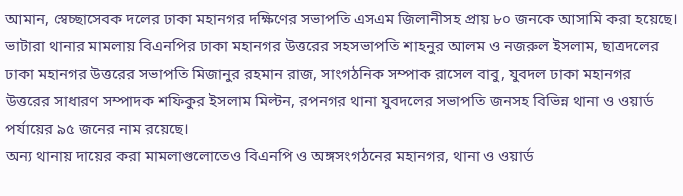আমান, স্বেচ্ছাসেবক দলের ঢাকা মহানগর দক্ষিণের সভাপতি এসএম জিলানীসহ প্রায় ৮০ জনকে আসামি করা হয়েছে।
ভাটারা থানার মামলায় বিএনপির ঢাকা মহানগর উত্তরের সহসভাপতি শাহনুর আলম ও নজরুল ইসলাম, ছাত্রদলের ঢাকা মহানগর উত্তরের সভাপতি মিজানুর রহমান রাজ, সাংগঠনিক সম্পাক রাসেল বাবু, যুবদল ঢাকা মহানগর উত্তরের সাধারণ সম্পাদক শফিকুর ইসলাম মিল্টন, রপনগর থানা যুবদলের সভাপতি জনসহ বিভিন্ন থানা ও ওয়ার্ড পর্যায়ের ৯৫ জনের নাম রয়েছে।
অন্য থানায় দায়ের করা মামলাগুলোতেও বিএনপি ও অঙ্গসংগঠনের মহানগর, থানা ও ওয়ার্ড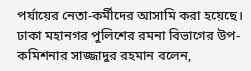পর্যায়ের নেতা-কর্মীদের আসামি করা হয়েছে।
ঢাকা মহানগর পুলিশের রমনা বিভাগের উপ-কমিশনার সাজ্জাদুর রহমান বলেন,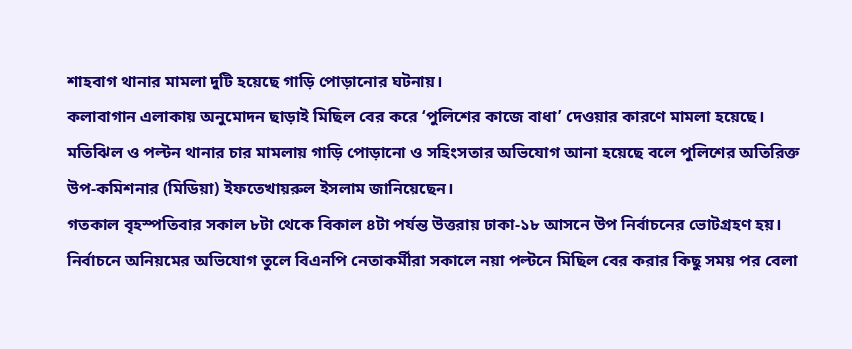শাহবাগ থানার মামলা দুটি হয়েছে গাড়ি পোড়ানোর ঘটনায়।
কলাবাগান এলাকায় অনুমোদন ছাড়াই মিছিল বের করে ‘পুলিশের কাজে বাধা’ দেওয়ার কারণে মামলা হয়েছে।
মতিঝিল ও পল্টন থানার চার মামলায় গাড়ি পোড়ানো ও সহিংসতার অভিযোগ আনা হয়েছে বলে পুলিশের অতিরিক্ত উপ-কমিশনার (মিডিয়া) ইফতেখায়রুল ইসলাম জানিয়েছেন।
গতকাল বৃহস্পতিবার সকাল ৮টা থেকে বিকাল ৪টা পর্যন্ত উত্তরায় ঢাকা-১৮ আসনে উপ নির্বাচনের ভোটগ্রহণ হয়। নির্বাচনে অনিয়মের অভিযোগ তুলে বিএনপি নেতাকর্মীরা সকালে নয়া পল্টনে মিছিল বের করার কিছু সময় পর বেলা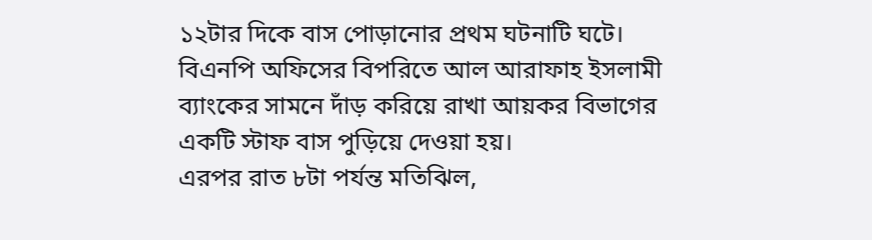১২টার দিকে বাস পোড়ানোর প্রথম ঘটনাটি ঘটে। বিএনপি অফিসের বিপরিতে আল আরাফাহ ইসলামী ব্যাংকের সামনে দাঁড় করিয়ে রাখা আয়কর বিভাগের একটি স্টাফ বাস পুড়িয়ে দেওয়া হয়।
এরপর রাত ৮টা পর্যন্ত মতিঝিল,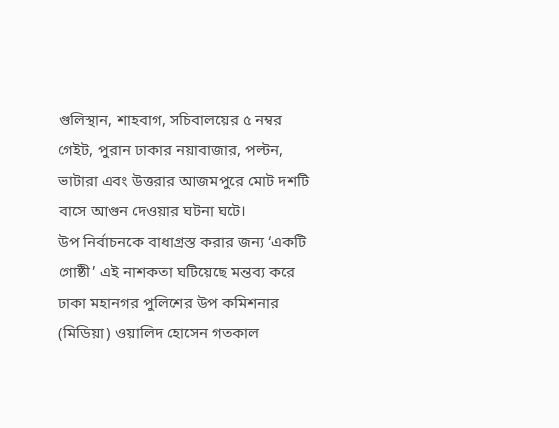গুলিস্থান, শাহবাগ, সচিবালয়ের ৫ নম্বর গেইট, পুরান ঢাকার নয়াবাজার, পল্টন, ভাটারা এবং উত্তরার আজমপুরে মোট দশটি বাসে আগুন দেওয়ার ঘটনা ঘটে।
উপ নির্বাচনকে বাধাগ্রস্ত করার জন্য ‘একটি গোষ্ঠী’ এই নাশকতা ঘটিয়েছে মন্তব্য করে ঢাকা মহানগর পুলিশের উপ কমিশনার (মিডিয়া) ওয়ালিদ হোসেন গতকাল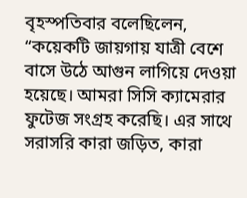বৃহস্পতিবার বলেছিলেন, “কয়েকটি জায়গায় যাত্রী বেশে বাসে উঠে আগুন লাগিয়ে দেওয়া হয়েছে। আমরা সিসি ক্যামেরার ফুটেজ সংগ্রহ করেছি। এর সাথে সরাসরি কারা জড়িত, কারা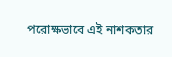পরোক্ষভাবে এই নাশকতার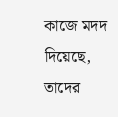কাজে মদদ দিয়েছে, তাদের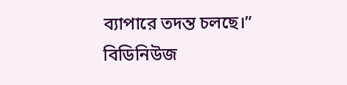ব্যাপারে তদন্ত চলছে।” বিডিনিউজ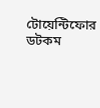টোয়েন্টিফোর ডটকম